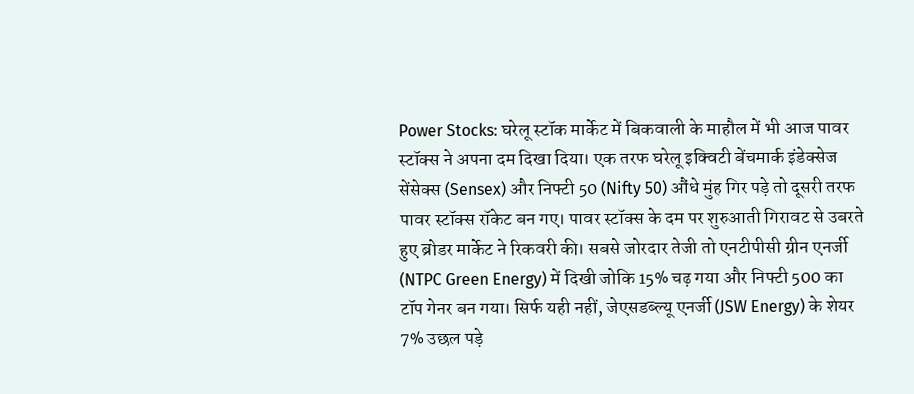Power Stocks: घरेलू स्टॉक मार्केट में बिकवाली के माहौल में भी आज पावर स्टॉक्स ने अपना दम दिखा दिया। एक तरफ घरेलू इक्विटी बेंचमार्क इंडेक्सेज सेंसेक्स (Sensex) और निफ्टी 50 (Nifty 50) औंधे मुंह गिर पड़े तो दूसरी तरफ पावर स्टॉक्स रॉकेट बन गए। पावर स्टॉक्स के दम पर शुरुआती गिरावट से उबरते हुए ब्रोडर मार्केट ने रिकवरी की। सबसे जोरदार तेजी तो एनटीपीसी ग्रीन एनर्जी (NTPC Green Energy) में दिखी जोकि 15% चढ़ गया और निफ्टी 500 का टॉप गेनर बन गया। सिर्फ यही नहीं, जेएसडब्ल्यू एनर्जी (JSW Energy) के शेयर 7% उछल पड़े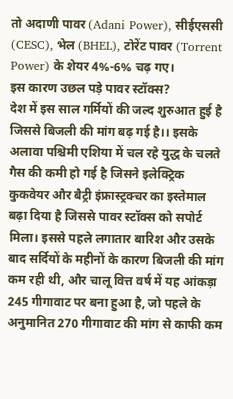तो अदाणी पावर (Adani Power), सीईएससी (CESC), भेल (BHEL), टोरेंट पावर (Torrent Power) के शेयर 4%-6% चढ़ गए।
इस कारण उछल पड़े पावर स्टॉक्स?
देश में इस साल गर्मियों की जल्द शुरुआत हुई है जिससे बिजली की मांग बढ़ गई है।। इसके अलावा पश्चिमी एशिया में चल रहे युद्ध के चलते गैस की कमी हो गई है जिसने इलेक्ट्रिक कुकवेयर और बैट्री इंफ्रास्ट्रक्चर का इस्तेमाल बढ़ा दिया है जिससे पावर स्टॉक्स को सपोर्ट मिला। इससे पहले लगातार बारिश और उसके बाद सर्दियों के महीनों के कारण बिजली की मांग कम रही थी, और चालू वित्त वर्ष में यह आंकड़ा 245 गीगावाट पर बना हुआ है, जो पहले के अनुमानित 270 गीगावाट की मांग से काफी कम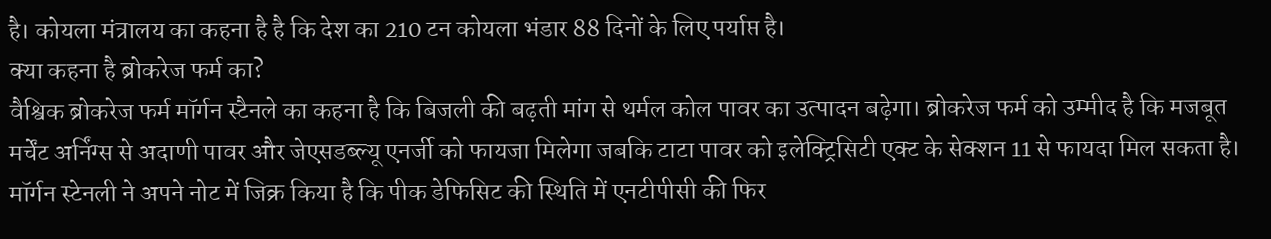है। कोयला मंत्रालय का कहना है है कि देश का 210 टन कोयला भंडार 88 दिनों के लिए पर्याप्त है।
क्या कहना है ब्रोकरेज फर्म का?
वैश्विक ब्रोकरेज फर्म मॉर्गन स्टैनले का कहना है कि बिजली की बढ़ती मांग से थर्मल कोल पावर का उत्पादन बढ़ेगा। ब्रोकरेज फर्म को उम्मीद है कि मजबूत मर्चेंट अर्निंग्स से अदाणी पावर और जेएसडब्ल्यू एनर्जी को फायजा मिलेगा जबकि टाटा पावर को इलेक्ट्रिसिटी एक्ट के सेक्शन 11 से फायदा मिल सकता है। मॉर्गन स्टेनली ने अपने नोट में जिक्र किया है कि पीक डेफिसिट की स्थिति में एनटीपीसी की फिर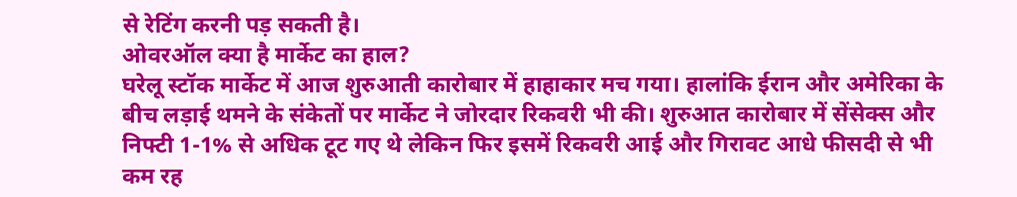से रेटिंग करनी पड़ सकती है।
ओवरऑल क्या है मार्केट का हाल?
घरेलू स्टॉक मार्केट में आज शुरुआती कारोबार में हाहाकार मच गया। हालांकि ईरान और अमेरिका के बीच लड़ाई थमने के संकेतों पर मार्केट ने जोरदार रिकवरी भी की। शुरुआत कारोबार में सेंसेक्स और निफ्टी 1-1% से अधिक टूट गए थे लेकिन फिर इसमें रिकवरी आई और गिरावट आधे फीसदी से भी कम रह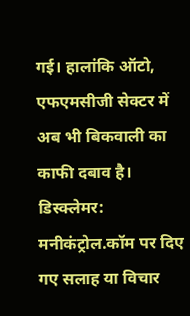गई। हालांकि ऑटो, एफएमसीजी सेक्टर में अब भी बिकवाली का काफी दबाव है।
डिस्क्लेमर: मनीकंट्रोल.कॉम पर दिए गए सलाह या विचार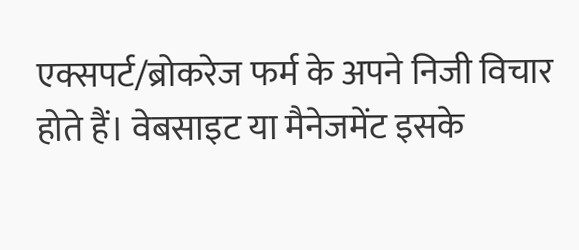एक्सपर्ट/ब्रोकरेज फर्म के अपने निजी विचार होते हैं। वेबसाइट या मैनेजमेंट इसके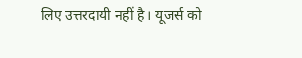लिए उत्तरदायी नहीं है। यूजर्स को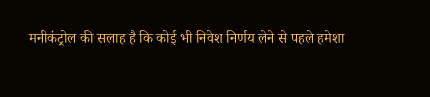मनीकंट्रोल की सलाह है कि कोई भी निवेश निर्णय लेने से पहले हमेशा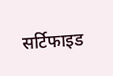सर्टिफाइड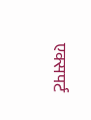एक्सपर्ट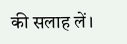की सलाह लें।